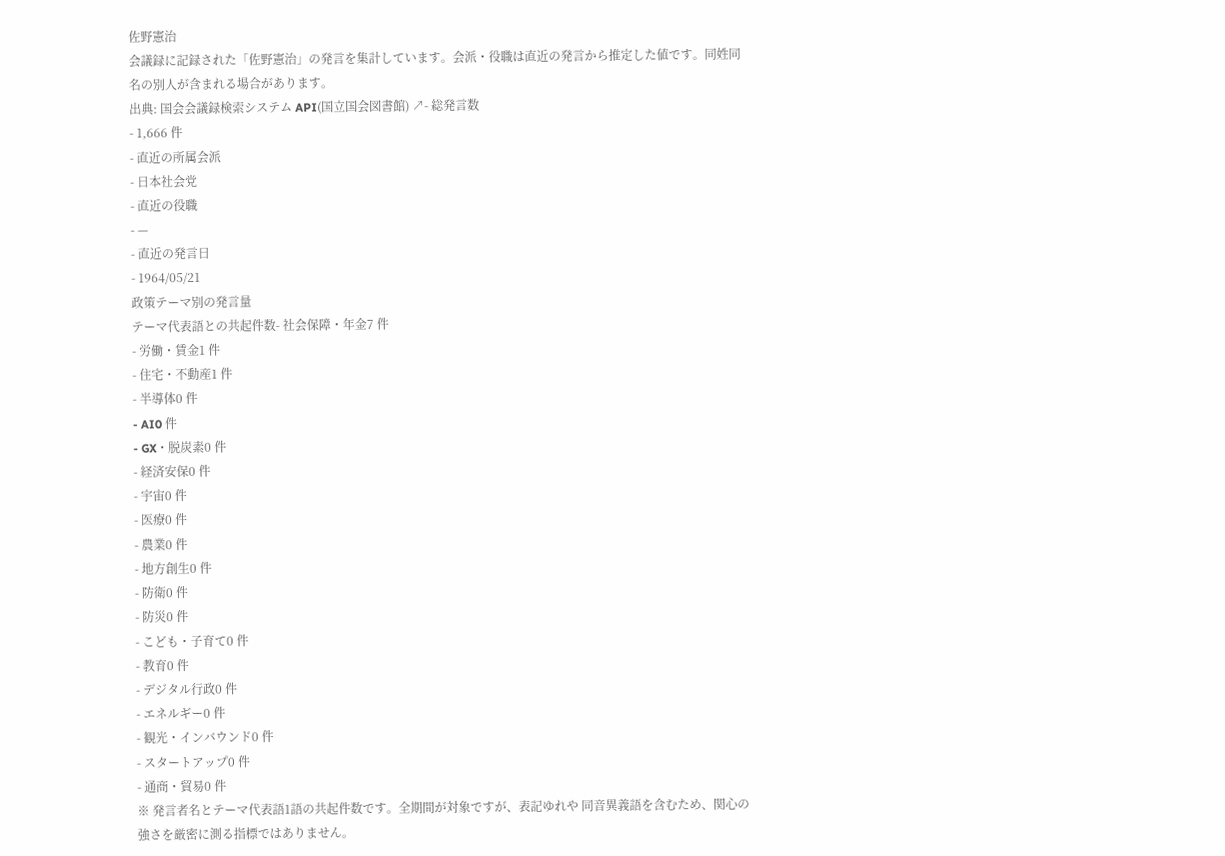佐野憲治
会議録に記録された「佐野憲治」の発言を集計しています。会派・役職は直近の発言から推定した値です。同姓同名の別人が含まれる場合があります。
出典: 国会会議録検索システム API(国立国会図書館) ↗- 総発言数
- 1,666 件
- 直近の所属会派
- 日本社会党
- 直近の役職
- —
- 直近の発言日
- 1964/05/21
政策テーマ別の発言量
テーマ代表語との共起件数- 社会保障・年金7 件
- 労働・賃金1 件
- 住宅・不動産1 件
- 半導体0 件
- AI0 件
- GX・脱炭素0 件
- 経済安保0 件
- 宇宙0 件
- 医療0 件
- 農業0 件
- 地方創生0 件
- 防衛0 件
- 防災0 件
- こども・子育て0 件
- 教育0 件
- デジタル行政0 件
- エネルギー0 件
- 観光・インバウンド0 件
- スタートアップ0 件
- 通商・貿易0 件
※ 発言者名とテーマ代表語1語の共起件数です。全期間が対象ですが、表記ゆれや 同音異義語を含むため、関心の強さを厳密に測る指標ではありません。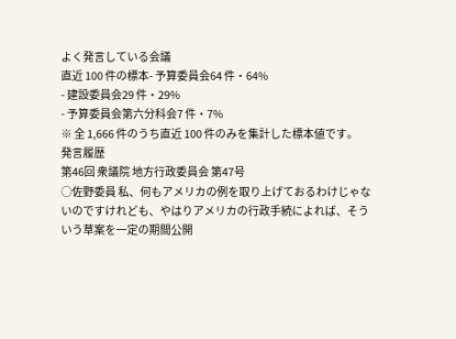よく発言している会議
直近 100 件の標本- 予算委員会64 件・64%
- 建設委員会29 件・29%
- 予算委員会第六分科会7 件・7%
※ 全 1,666 件のうち直近 100 件のみを集計した標本値です。
発言履歴
第46回 衆議院 地方行政委員会 第47号
○佐野委員 私、何もアメリカの例を取り上げておるわけじゃないのですけれども、やはりアメリカの行政手続によれば、そういう草案を一定の期間公開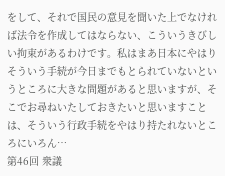をして、それで国民の意見を聞いた上でなければ法令を作成してはならない、こういうきびしい拘束があるわけです。私はまあ日本にやはりそういう手続が今日までもとられていないというところに大きな問題があると思いますが、そこでお尋ねいたしておきたいと思いますことは、そういう行政手続をやはり持たれないところにいろん…
第46回 衆議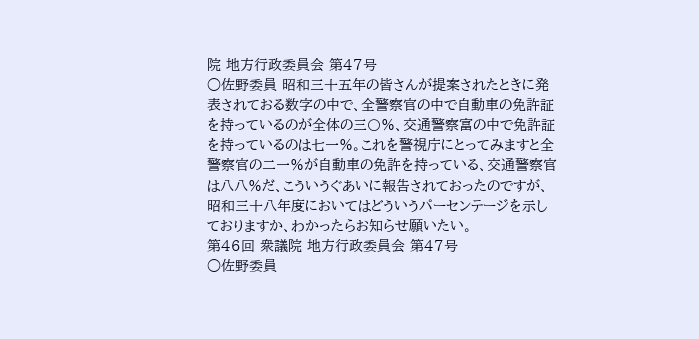院 地方行政委員会 第47号
○佐野委員 昭和三十五年の皆さんが提案されたときに発表されておる数字の中で、全警察官の中で自動車の免許証を持っているのが全体の三〇%、交通警察富の中で免許証を持っているのは七一%。これを警視庁にとってみますと全警察官の二一%が自動車の免許を持っている、交通警察官は八八%だ、こういうぐあいに報告されておったのですが、昭和三十八年度においてはどういうパーセンテージを示しておりますか、わかったらお知らせ願いたい。
第46回 衆議院 地方行政委員会 第47号
○佐野委員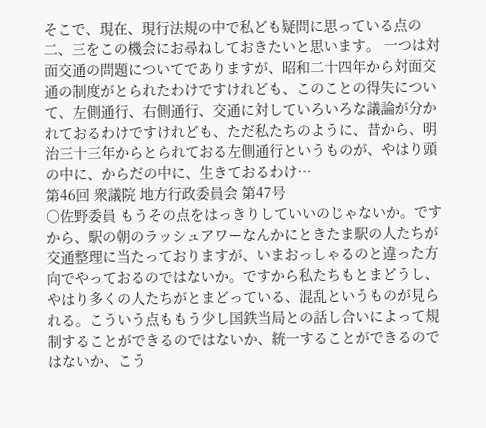そこで、現在、現行法規の中で私ども疑問に思っている点の二、三をこの機会にお尋ねしておきたいと思います。 一つは対面交通の問題についてでありますが、昭和二十四年から対面交通の制度がとられたわけですけれども、このことの得失について、左側通行、右側通行、交通に対していろいろな議論が分かれておるわけですけれども、ただ私たちのように、昔から、明治三十三年からとられておる左側通行というものが、やはり頭の中に、からだの中に、生きておるわけ…
第46回 衆議院 地方行政委員会 第47号
○佐野委員 もうその点をはっきりしていいのじゃないか。ですから、駅の朝のラッシュアワーなんかにときたま駅の人たちが交通整理に当たっておりますが、いまおっしゃるのと違った方向でやっておるのではないか。ですから私たちもとまどうし、やはり多くの人たちがとまどっている、混乱というものが見られる。こういう点ももう少し国鉄当局との話し合いによって規制することができるのではないか、統一することができるのではないか、こう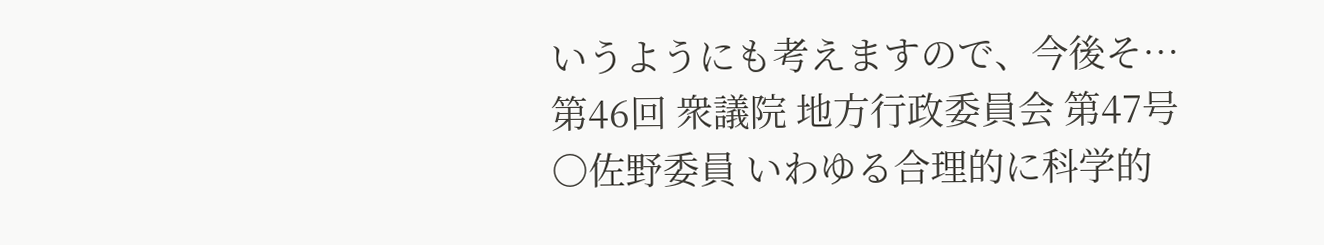いうようにも考えますので、今後そ…
第46回 衆議院 地方行政委員会 第47号
○佐野委員 いわゆる合理的に科学的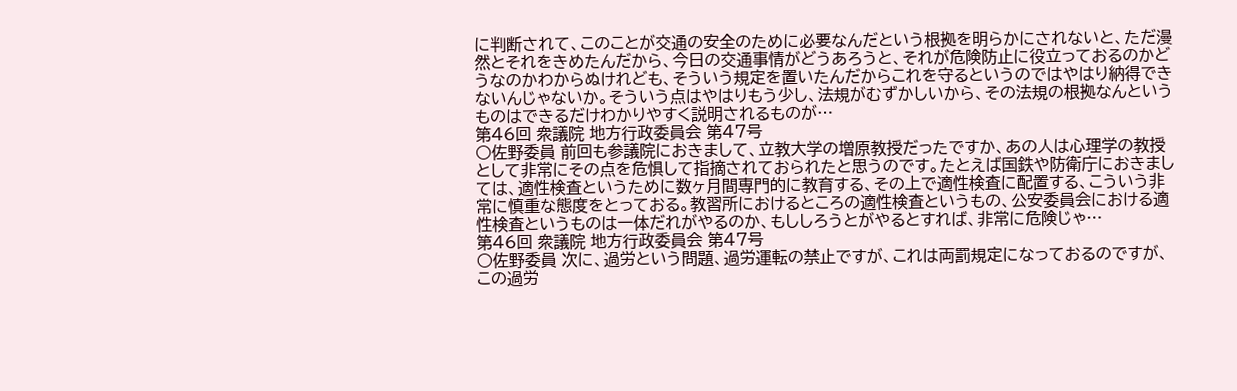に判断されて、このことが交通の安全のために必要なんだという根拠を明らかにされないと、ただ漫然とそれをきめたんだから、今日の交通事情がどうあろうと、それが危険防止に役立っておるのかどうなのかわからぬけれども、そういう規定を置いたんだからこれを守るというのではやはり納得できないんじゃないか。そういう点はやはりもう少し、法規がむずかしいから、その法規の根拠なんというものはできるだけわかりやすく説明されるものが…
第46回 衆議院 地方行政委員会 第47号
○佐野委員 前回も参議院におきまして、立教大学の増原教授だったですか、あの人は心理学の教授として非常にその点を危惧して指摘されておられたと思うのです。たとえば国鉄や防衛庁におきましては、適性検査というために数ヶ月間専門的に教育する、その上で適性検査に配置する、こういう非常に慎重な態度をとっておる。教習所におけるところの適性検査というもの、公安委員会における適性検査というものは一体だれがやるのか、もししろうとがやるとすれば、非常に危険じゃ…
第46回 衆議院 地方行政委員会 第47号
○佐野委員 次に、過労という問題、過労運転の禁止ですが、これは両罰規定になっておるのですが、この過労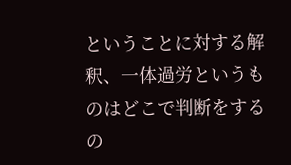ということに対する解釈、一体過労というものはどこで判断をするの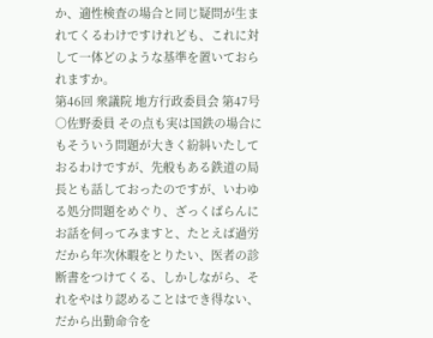か、適性検査の場合と同じ疑問が生まれてくるわけですけれども、これに対して一体どのような基準を置いておられますか。
第46回 衆議院 地方行政委員会 第47号
○佐野委員 その点も実は国鉄の場合にもそういう問題が大きく紛糾いたしておるわけですが、先般もある鉄道の局長とも話しておったのですが、いわゆる処分問題をめぐり、ざっくばらんにお話を伺ってみますと、たとえば過労だから年次休暇をとりたい、医者の診断書をつけてくる、しかしながら、それをやはり認めることはでき得ない、だから出勤命令を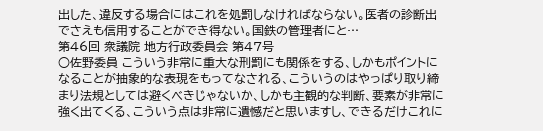出した、違反する場合にはこれを処罰しなければならない。医者の診断出でさえも信用することができ得ない。国鉄の管理者にと…
第46回 衆議院 地方行政委員会 第47号
○佐野委員 こういう非常に重大な刑罰にも関係をする、しかもポイントになることが抽象的な表現をもってなされる、こういうのはやっぱり取り締まり法規としては避くべきじゃないか、しかも主観的な判断、要素が非常に強く出てくる、こういう点は非常に遺憾だと思いますし、できるだけこれに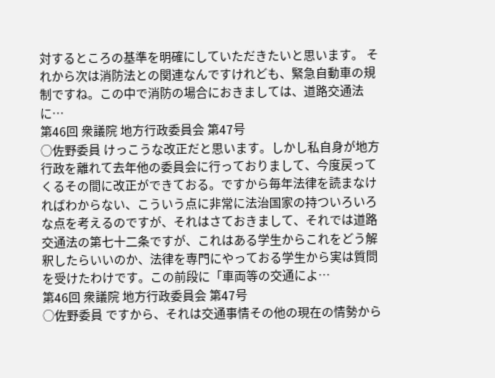対するところの基準を明確にしていただきたいと思います。 それから次は消防法との関連なんですけれども、緊急自動車の規制ですね。この中で消防の場合におきましては、道路交通法に…
第46回 衆議院 地方行政委員会 第47号
○佐野委員 けっこうな改正だと思います。しかし私自身が地方行政を離れて去年他の委員会に行っておりまして、今度戻ってくるその間に改正ができておる。ですから毎年法律を読まなければわからない、こういう点に非常に法治国家の持ついろいろな点を考えるのですが、それはさておきまして、それでは道路交通法の第七十二条ですが、これはある学生からこれをどう解釈したらいいのか、法律を専門にやっておる学生から実は質問を受けたわけです。この前段に「車両等の交通によ…
第46回 衆議院 地方行政委員会 第47号
○佐野委員 ですから、それは交通事情その他の現在の情勢から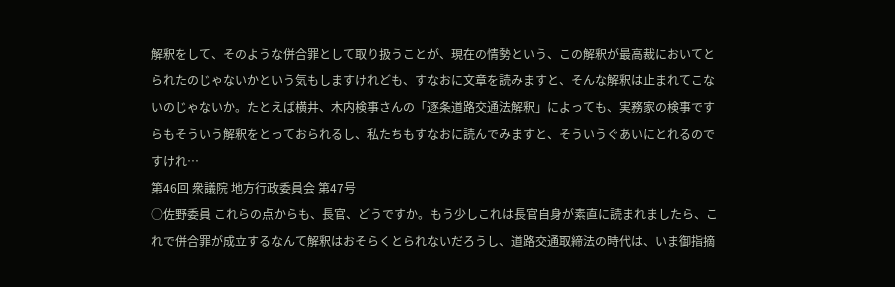解釈をして、そのような併合罪として取り扱うことが、現在の情勢という、この解釈が最高裁においてとられたのじゃないかという気もしますけれども、すなおに文章を読みますと、そんな解釈は止まれてこないのじゃないか。たとえば横井、木内検事さんの「逐条道路交通法解釈」によっても、実務家の検事ですらもそういう解釈をとっておられるし、私たちもすなおに読んでみますと、そういうぐあいにとれるのですけれ…
第46回 衆議院 地方行政委員会 第47号
○佐野委員 これらの点からも、長官、どうですか。もう少しこれは長官自身が素直に読まれましたら、これで併合罪が成立するなんて解釈はおそらくとられないだろうし、道路交通取締法の時代は、いま御指摘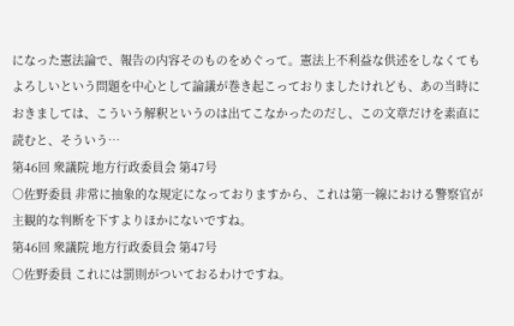になった憲法論で、報告の内容そのものをめぐって。憲法上不利益な供述をしなくてもよろしいという問題を中心として論議が巻き起こっておりましたけれども、あの当時におきましては、こういう解釈というのは出てこなかったのだし、この文章だけを素直に読むと、そういう…
第46回 衆議院 地方行政委員会 第47号
○佐野委員 非常に抽象的な規定になっておりますから、これは第一線における警察官が主観的な判断を下すよりほかにないですね。
第46回 衆議院 地方行政委員会 第47号
○佐野委員 これには罰則がついておるわけですね。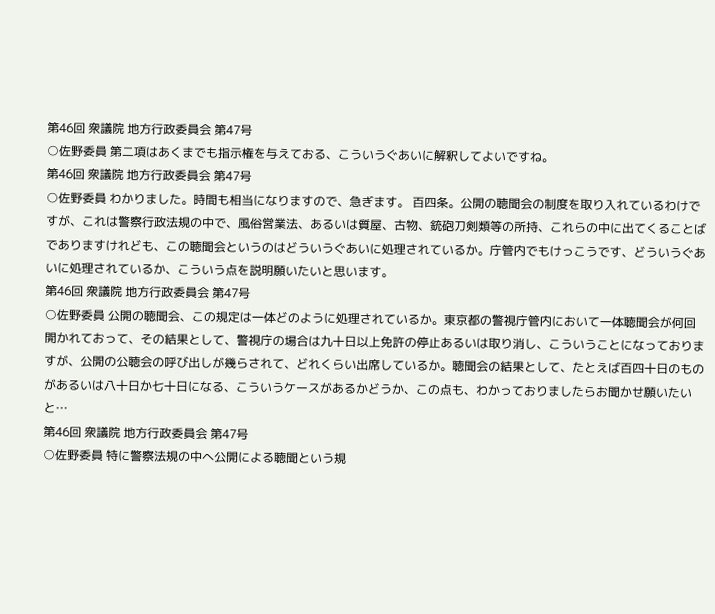第46回 衆議院 地方行政委員会 第47号
○佐野委員 第二項はあくまでも指示権を与えておる、こういうぐあいに解釈してよいですね。
第46回 衆議院 地方行政委員会 第47号
○佐野委員 わかりました。時間も相当になりますので、急ぎます。 百四条。公開の聴聞会の制度を取り入れているわけですが、これは警察行政法規の中で、風俗営業法、あるいは質屋、古物、銃砲刀剣類等の所持、これらの中に出てくることばでありますけれども、この聴聞会というのはどういうぐあいに処理されているか。庁管内でもけっこうです、どういうぐあいに処理されているか、こういう点を説明願いたいと思います。
第46回 衆議院 地方行政委員会 第47号
○佐野委員 公開の聴聞会、この規定は一体どのように処理されているか。東京都の警視庁管内において一体聴聞会が何回開かれておって、その結果として、警視庁の場合は九十日以上免許の停止あるいは取り消し、こういうことになっておりますが、公開の公聴会の呼び出しが幾らされて、どれくらい出席しているか。聴聞会の結果として、たとえば百四十日のものがあるいは八十日か七十日になる、こういうケースがあるかどうか、この点も、わかっておりましたらお聞かせ願いたいと…
第46回 衆議院 地方行政委員会 第47号
○佐野委員 特に警察法規の中へ公開による聴聞という規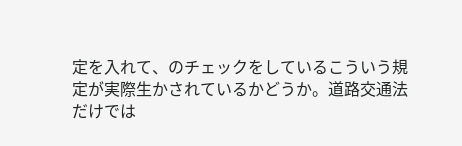定を入れて、のチェックをしているこういう規定が実際生かされているかどうか。道路交通法だけでは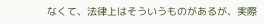なくて、法律上はそういうものがあるが、実際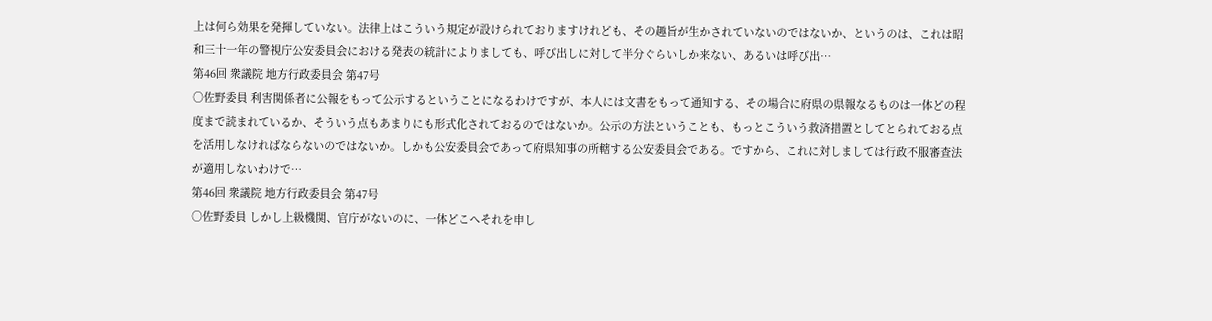上は何ら効果を発揮していない。法律上はこういう規定が設けられておりますけれども、その趣旨が生かされていないのではないか、というのは、これは昭和三十一年の警視庁公安委員会における発表の統計によりましても、呼び出しに対して半分ぐらいしか来ない、あるいは呼び出…
第46回 衆議院 地方行政委員会 第47号
○佐野委員 利害関係者に公報をもって公示するということになるわけですが、本人には文書をもって通知する、その場合に府県の県報なるものは一体どの程度まで読まれているか、そういう点もあまりにも形式化されておるのではないか。公示の方法ということも、もっとこういう救済措置としてとられておる点を活用しなければならないのではないか。しかも公安委員会であって府県知事の所轄する公安委員会である。ですから、これに対しましては行政不服審査法が適用しないわけで…
第46回 衆議院 地方行政委員会 第47号
○佐野委員 しかし上級機関、官庁がないのに、一体どこへそれを申し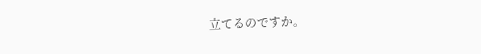立てるのですか。